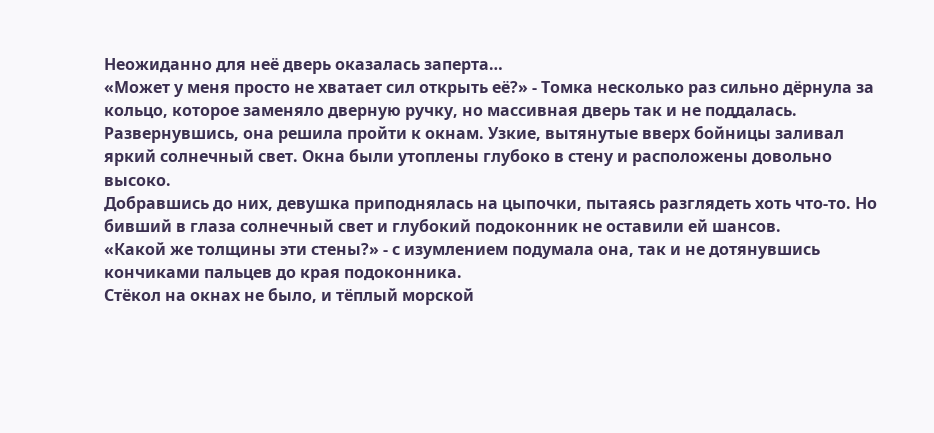Неожиданно для неё дверь оказалась заперта…
«Может у меня просто не хватает сил открыть её?» - Томка несколько раз сильно дёрнула за кольцо, которое заменяло дверную ручку, но массивная дверь так и не поддалась.
Развернувшись, она решила пройти к окнам. Узкие, вытянутые вверх бойницы заливал яркий солнечный свет. Окна были утоплены глубоко в стену и расположены довольно высоко.
Добравшись до них, девушка приподнялась на цыпочки, пытаясь разглядеть хоть что-то. Но бивший в глаза солнечный свет и глубокий подоконник не оставили ей шансов.
«Какой же толщины эти стены?» - с изумлением подумала она, так и не дотянувшись кончиками пальцев до края подоконника.
Стёкол на окнах не было, и тёплый морской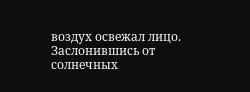воздух освежал лицо. Заслонившись от солнечных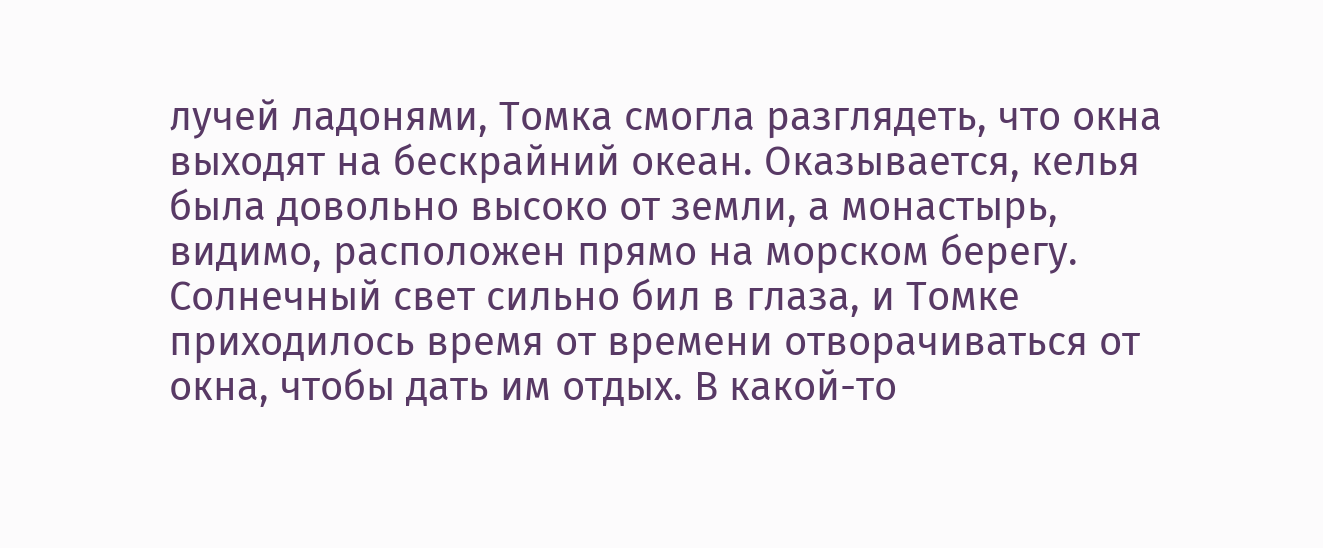лучей ладонями, Томка смогла разглядеть, что окна выходят на бескрайний океан. Оказывается, келья была довольно высоко от земли, а монастырь, видимо, расположен прямо на морском берегу.
Солнечный свет сильно бил в глаза, и Томке приходилось время от времени отворачиваться от окна, чтобы дать им отдых. В какой-то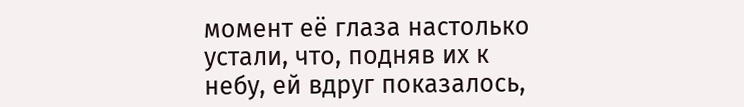момент её глаза настолько устали, что, подняв их к небу, ей вдруг показалось,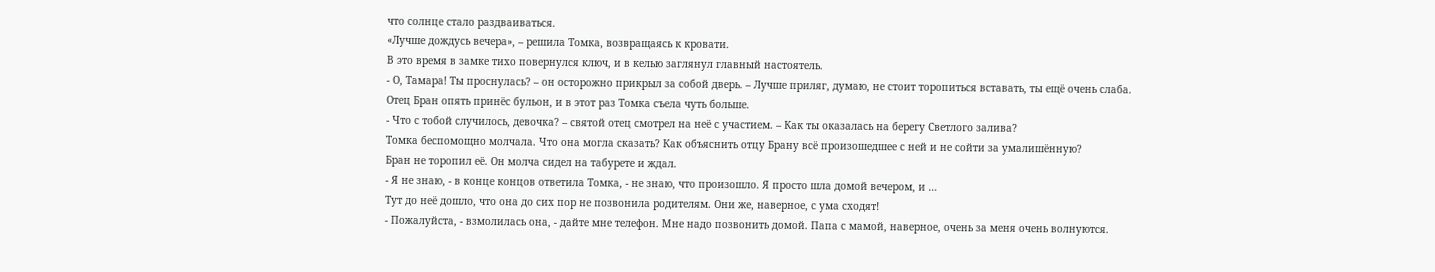что солнце стало раздваиваться.
«Лучше дождусь вечера», – решила Томка, возвращаясь к кровати.
В это время в замке тихо повернулся ключ, и в келью заглянул главный настоятель.
- О, Тамара! Ты проснулась? – он осторожно прикрыл за собой дверь. – Лучше приляг, думаю, не стоит торопиться вставать, ты ещё очень слаба.
Отец Бран опять принёс бульон, и в этот раз Томка съела чуть больше.
- Что с тобой случилось, девочка? – святой отец смотрел на неё с участием. – Как ты оказалась на берегу Светлого залива?
Томка беспомощно молчала. Что она могла сказать? Как объяснить отцу Брану всё произошедшее с ней и не сойти за умалишённую?
Бран не торопил её. Он молча сидел на табурете и ждал.
- Я не знаю, - в конце концов ответила Томка, - не знаю, что произошло. Я просто шла домой вечером, и …
Тут до неё дошло, что она до сих пор не позвонила родителям. Они же, наверное, с ума сходят!
- Пожалуйста, - взмолилась она, - дайте мне телефон. Мне надо позвонить домой. Папа с мамой, наверное, очень за меня очень волнуются.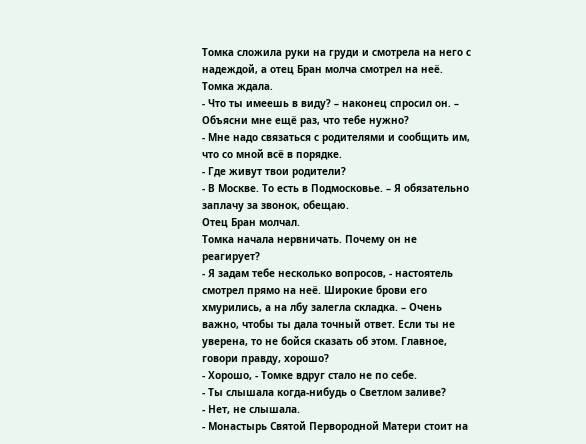Томка сложила руки на груди и смотрела на него с надеждой, а отец Бран молча смотрел на неё. Томка ждала.
- Что ты имеешь в виду? – наконец спросил он. – Объясни мне ещё раз, что тебе нужно?
- Мне надо связаться с родителями и сообщить им, что со мной всё в порядке.
- Где живут твои родители?
- В Москве. То есть в Подмосковье. – Я обязательно заплачу за звонок, обещаю.
Отец Бран молчал.
Томка начала нервничать. Почему он не реагирует?
- Я задам тебе несколько вопросов, - настоятель смотрел прямо на неё. Широкие брови его хмурились, а на лбу залегла складка. – Очень важно, чтобы ты дала точный ответ. Если ты не уверена, то не бойся сказать об этом. Главное, говори правду, хорошо?
- Хорошо, - Томке вдруг стало не по себе.
- Ты слышала когда-нибудь о Светлом заливе?
- Нет, не слышала.
- Монастырь Святой Первородной Матери стоит на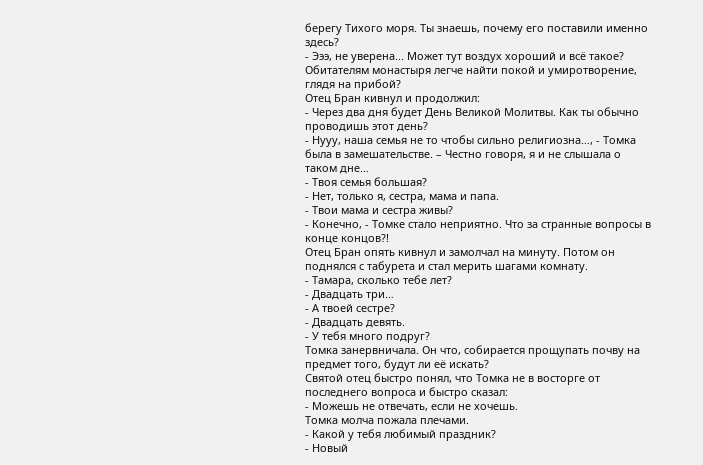берегу Тихого моря. Ты знаешь, почему его поставили именно здесь?
- Эээ, не уверена... Может тут воздух хороший и всё такое? Обитателям монастыря легче найти покой и умиротворение, глядя на прибой?
Отец Бран кивнул и продолжил:
- Через два дня будет День Великой Молитвы. Как ты обычно проводишь этот день?
- Нууу, наша семья не то чтобы сильно религиозна…, - Томка была в замешательстве. – Честно говоря, я и не слышала о таком дне…
- Твоя семья большая?
- Нет, только я, сестра, мама и папа.
- Твои мама и сестра живы?
- Конечно, - Томке стало неприятно. Что за странные вопросы в конце концов?!
Отец Бран опять кивнул и замолчал на минуту. Потом он поднялся с табурета и стал мерить шагами комнату.
- Тамара, сколько тебе лет?
- Двадцать три…
- А твоей сестре?
- Двадцать девять.
- У тебя много подруг?
Томка занервничала. Он что, собирается прощупать почву на предмет того, будут ли её искать?
Святой отец быстро понял, что Томка не в восторге от последнего вопроса и быстро сказал:
- Можешь не отвечать, если не хочешь.
Томка молча пожала плечами.
- Какой у тебя любимый праздник?
- Новый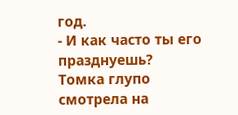год.
- И как часто ты его празднуешь?
Томка глупо смотрела на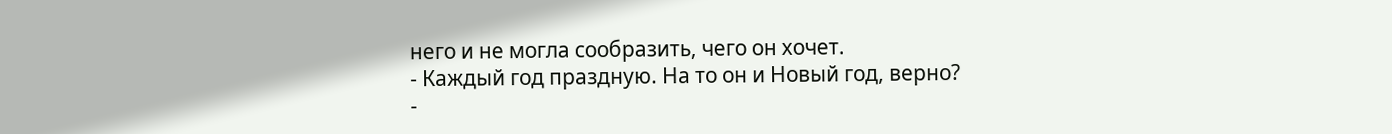него и не могла сообразить, чего он хочет.
- Каждый год праздную. На то он и Новый год, верно?
-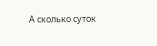А сколько суток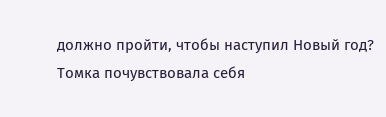должно пройти, чтобы наступил Новый год?
Томка почувствовала себя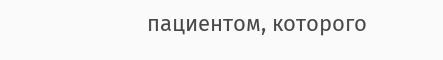пациентом, которого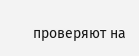проверяют на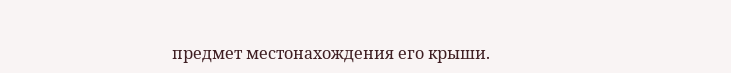предмет местонахождения его крыши.